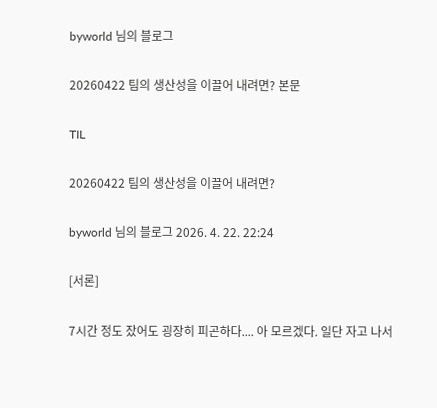byworld 님의 블로그

20260422 팀의 생산성을 이끌어 내려면? 본문

TIL

20260422 팀의 생산성을 이끌어 내려면?

byworld 님의 블로그 2026. 4. 22. 22:24

[서론]

7시간 정도 잤어도 굉장히 피곤하다.... 아 모르겠다. 일단 자고 나서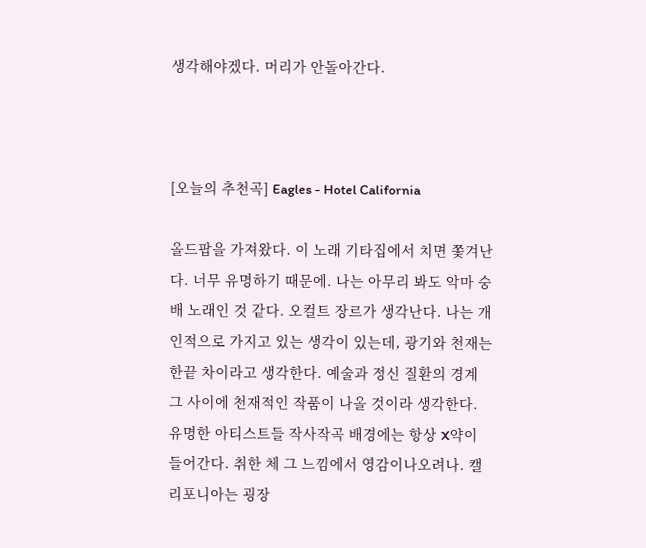생각해야겠다. 머리가 안돌아간다.



[오늘의 추천곡] Eagles - Hotel California

올드팝을 가져왔다. 이 노래 기타집에서 치면 쫓겨난다. 너무 유명하기 때문에. 나는 아무리 봐도 악마 숭배 노래인 것 같다. 오컬트 장르가 생각난다. 나는 개인적으로 가지고 있는 생각이 있는데, 광기와 천재는 한끝 차이라고 생각한다. 예술과 정신 질환의 경계 그 사이에 천재적인 작품이 나올 것이라 생각한다. 유명한 아티스트들 작사작곡 배경에는 항상 X약이 들어간다. 취한 체 그 느낌에서 영감이나오려나. 캘리포니아는 굉장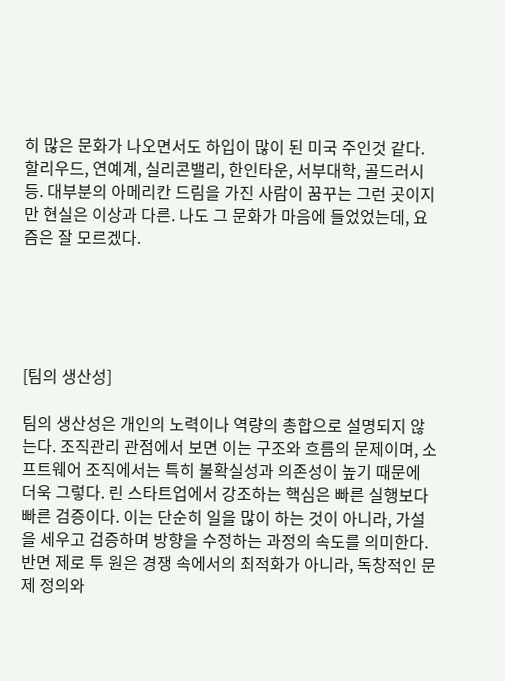히 많은 문화가 나오면서도 하입이 많이 된 미국 주인것 같다. 할리우드, 연예계, 실리콘밸리, 한인타운, 서부대학, 골드러시 등. 대부분의 아메리칸 드림을 가진 사람이 꿈꾸는 그런 곳이지만 현실은 이상과 다른. 나도 그 문화가 마음에 들었었는데, 요즘은 잘 모르겠다.





[팀의 생산성]

팀의 생산성은 개인의 노력이나 역량의 총합으로 설명되지 않는다. 조직관리 관점에서 보면 이는 구조와 흐름의 문제이며, 소프트웨어 조직에서는 특히 불확실성과 의존성이 높기 때문에 더욱 그렇다. 린 스타트업에서 강조하는 핵심은 빠른 실행보다 빠른 검증이다. 이는 단순히 일을 많이 하는 것이 아니라, 가설을 세우고 검증하며 방향을 수정하는 과정의 속도를 의미한다. 반면 제로 투 원은 경쟁 속에서의 최적화가 아니라, 독창적인 문제 정의와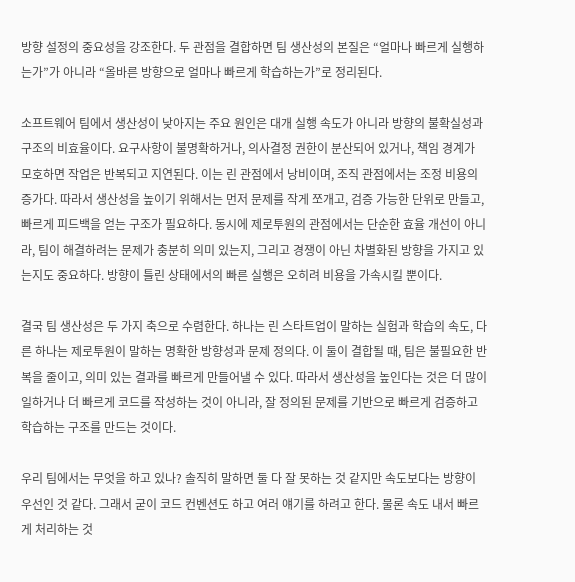방향 설정의 중요성을 강조한다. 두 관점을 결합하면 팀 생산성의 본질은 “얼마나 빠르게 실행하는가”가 아니라 “올바른 방향으로 얼마나 빠르게 학습하는가”로 정리된다.

소프트웨어 팀에서 생산성이 낮아지는 주요 원인은 대개 실행 속도가 아니라 방향의 불확실성과 구조의 비효율이다. 요구사항이 불명확하거나, 의사결정 권한이 분산되어 있거나, 책임 경계가 모호하면 작업은 반복되고 지연된다. 이는 린 관점에서 낭비이며, 조직 관점에서는 조정 비용의 증가다. 따라서 생산성을 높이기 위해서는 먼저 문제를 작게 쪼개고, 검증 가능한 단위로 만들고, 빠르게 피드백을 얻는 구조가 필요하다. 동시에 제로투원의 관점에서는 단순한 효율 개선이 아니라, 팀이 해결하려는 문제가 충분히 의미 있는지, 그리고 경쟁이 아닌 차별화된 방향을 가지고 있는지도 중요하다. 방향이 틀린 상태에서의 빠른 실행은 오히려 비용을 가속시킬 뿐이다.

결국 팀 생산성은 두 가지 축으로 수렴한다. 하나는 린 스타트업이 말하는 실험과 학습의 속도, 다른 하나는 제로투원이 말하는 명확한 방향성과 문제 정의다. 이 둘이 결합될 때, 팀은 불필요한 반복을 줄이고, 의미 있는 결과를 빠르게 만들어낼 수 있다. 따라서 생산성을 높인다는 것은 더 많이 일하거나 더 빠르게 코드를 작성하는 것이 아니라, 잘 정의된 문제를 기반으로 빠르게 검증하고 학습하는 구조를 만드는 것이다.

우리 팀에서는 무엇을 하고 있나? 솔직히 말하면 둘 다 잘 못하는 것 같지만 속도보다는 방향이 우선인 것 같다. 그래서 굳이 코드 컨벤션도 하고 여러 얘기를 하려고 한다. 물론 속도 내서 빠르게 처리하는 것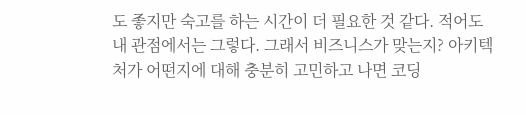도 좋지만 숙고를 하는 시간이 더 필요한 것 같다. 적어도 내 관점에서는 그렇다. 그래서 비즈니스가 맞는지? 아키텍처가 어떤지에 대해 충분히 고민하고 나면 코딩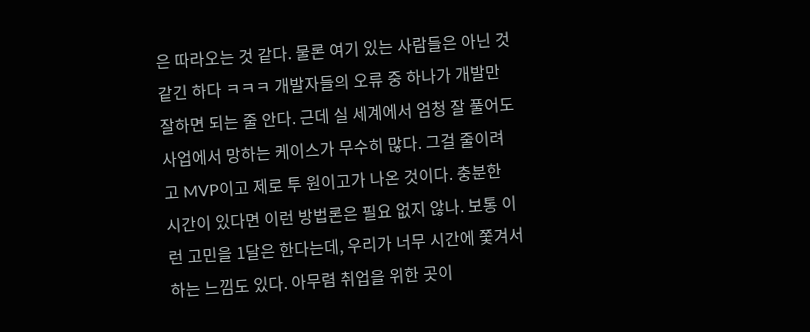은 따라오는 것 같다. 물론 여기 있는 사람들은 아닌 것 같긴 하다 ㅋㅋㅋ 개발자들의 오류 중 하나가 개발만 잘하면 되는 줄 안다. 근데 실 세계에서 엄청 잘 풀어도 사업에서 망하는 케이스가 무수히 많다. 그걸 줄이려고 MVP이고 제로 투 원이고가 나온 것이다. 충분한 시간이 있다면 이런 방법론은 필요 없지 않나. 보통 이런 고민을 1달은 한다는데, 우리가 너무 시간에 쫓겨서 하는 느낌도 있다. 아무렴 취업을 위한 곳이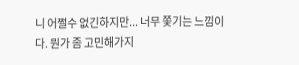니 어쩔수 없긴하지만... 너무 쫓기는 느낌이다. 뭔가 좀 고민해가지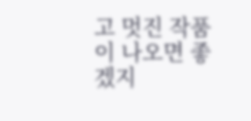고 멋진 작품이 나오면 좋겠지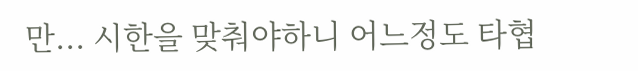만... 시한을 맞춰야하니 어느정도 타협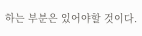하는 부분은 있어야할 것이다.